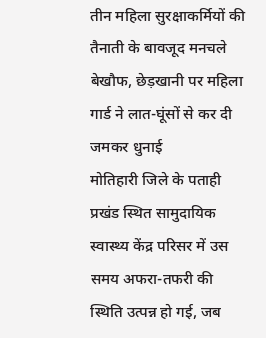तीन महिला सुरक्षाकर्मियों की तैनाती के बावजूद मनचले बेखौफ, छेड़खानी पर महिला गार्ड ने लात-घूंसों से कर दी जमकर धुनाई
मोतिहारी जिले के पताही प्रखंड स्थित सामुदायिक स्वास्थ्य केंद्र परिसर में उस समय अफरा-तफरी की स्थिति उत्पन्न हो गई, जब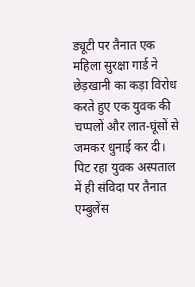ड्यूटी पर तैनात एक महिला सुरक्षा गार्ड ने छेड़खानी का कड़ा विरोध करते हुए एक युवक की चप्पलों और लात-घूंसों से जमकर धुनाई कर दी। पिट रहा युवक अस्पताल में ही संविदा पर तैनात एम्बुलेंस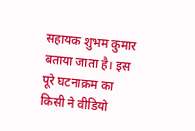सहायक शुभम कुमार बताया जाता है। इस पूरे घटनाक्रम का किसी ने वीडियो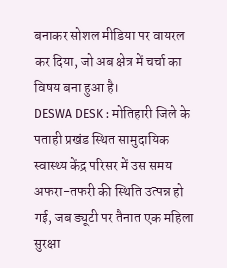बनाकर सोशल मीडिया पर वायरल कर दिया, जो अब क्षेत्र में चर्चा का विषय बना हुआ है।
DESWA DESK : मोतिहारी जिले के पताही प्रखंड स्थित सामुदायिक स्वास्थ्य केंद्र परिसर में उस समय अफरा-तफरी की स्थिति उत्पन्न हो गई, जब ड्यूटी पर तैनात एक महिला सुरक्षा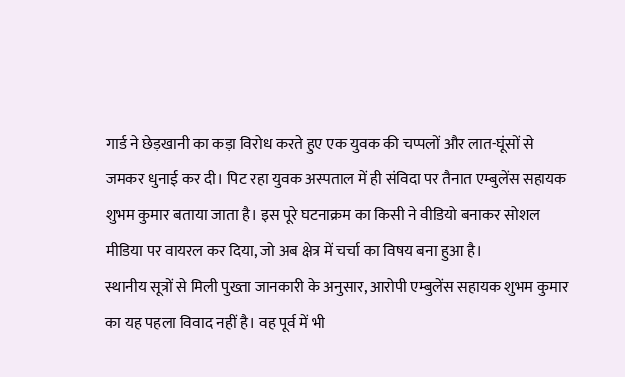गार्ड ने छेड़खानी का कड़ा विरोध करते हुए एक युवक की चप्पलों और लात-घूंसों से जमकर धुनाई कर दी। पिट रहा युवक अस्पताल में ही संविदा पर तैनात एम्बुलेंस सहायक शुभम कुमार बताया जाता है। इस पूरे घटनाक्रम का किसी ने वीडियो बनाकर सोशल मीडिया पर वायरल कर दिया, जो अब क्षेत्र में चर्चा का विषय बना हुआ है।
स्थानीय सूत्रों से मिली पुख्ता जानकारी के अनुसार, आरोपी एम्बुलेंस सहायक शुभम कुमार का यह पहला विवाद नहीं है। वह पूर्व में भी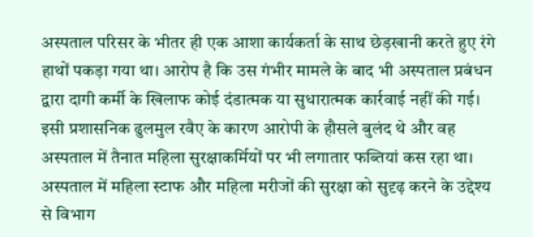अस्पताल परिसर के भीतर ही एक आशा कार्यकर्ता के साथ छेड़खानी करते हुए रंगे हाथों पकड़ा गया था। आरोप है कि उस गंभीर मामले के बाद भी अस्पताल प्रबंधन द्वारा दागी कर्मी के खिलाफ कोई दंडात्मक या सुधारात्मक कार्रवाई नहीं की गई। इसी प्रशासनिक ढुलमुल रवैए के कारण आरोपी के हौसले बुलंद थे और वह अस्पताल में तैनात महिला सुरक्षाकर्मियों पर भी लगातार फब्तियां कस रहा था।
अस्पताल में महिला स्टाफ और महिला मरीजों की सुरक्षा को सुदृढ़ करने के उद्देश्य से विभाग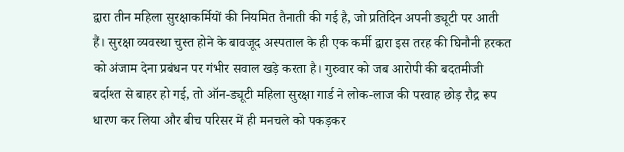द्वारा तीन महिला सुरक्षाकर्मियों की नियमित तैनाती की गई है, जो प्रतिदिन अपनी ड्यूटी पर आती हैं। सुरक्षा व्यवस्था चुस्त होने के बावजूद अस्पताल के ही एक कर्मी द्वारा इस तरह की घिनौनी हरकत को अंजाम देना प्रबंधन पर गंभीर सवाल खड़े करता है। गुरुवार को जब आरोपी की बदतमीजी बर्दाश्त से बाहर हो गई, तो ऑन-ड्यूटी महिला सुरक्षा गार्ड ने लोक-लाज की परवाह छोड़ रौद्र रूप धारण कर लिया और बीच परिसर में ही मनचले को पकड़कर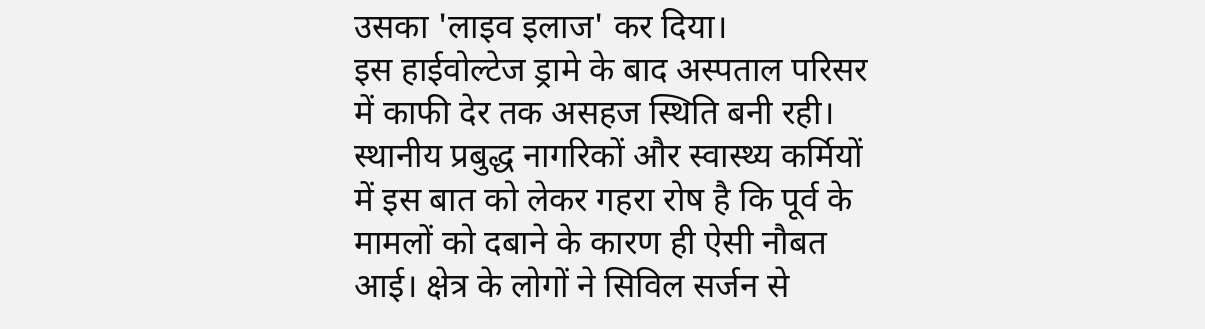उसका 'लाइव इलाज' कर दिया।
इस हाईवोल्टेज ड्रामे के बाद अस्पताल परिसर में काफी देर तक असहज स्थिति बनी रही। स्थानीय प्रबुद्ध नागरिकों और स्वास्थ्य कर्मियों में इस बात को लेकर गहरा रोष है कि पूर्व के मामलों को दबाने के कारण ही ऐसी नौबत आई। क्षेत्र के लोगों ने सिविल सर्जन से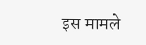इस मामले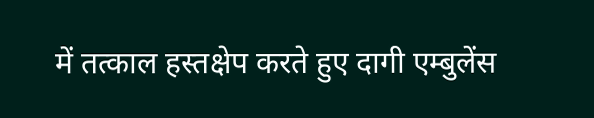में तत्काल हस्तक्षेप करते हुए दागी एम्बुलेंस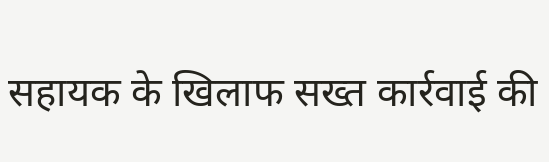सहायक के खिलाफ सख्त कार्रवाई की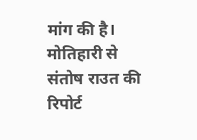मांग की है।
मोतिहारी से संतोष राउत की रिपोर्ट